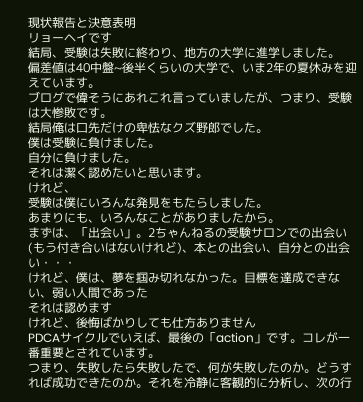現状報告と決意表明
リョーヘイです
結局、受験は失敗に終わり、地方の大学に進学しました。
偏差値は40中盤~後半くらいの大学で、いま2年の夏休みを迎えています。
ブログで偉そうにあれこれ言っていましたが、つまり、受験は大惨敗です。
結局俺は口先だけの卑怯なクズ野郎でした。
僕は受験に負けました。
自分に負けました。
それは潔く認めたいと思います。
けれど、
受験は僕にいろんな発見をもたらしました。
あまりにも、いろんなことがありましたから。
まずは、「出会い」。2ちゃんねるの受験サロンでの出会い(もう付き合いはないけれど)、本との出会い、自分との出会い・・・
けれど、僕は、夢を掴み切れなかった。目標を達成できない、弱い人間であった
それは認めます
けれど、後悔ばかりしても仕方ありません
PDCAサイクルでいえば、最後の「action」です。コレが一番重要とされています。
つまり、失敗したら失敗したで、何が失敗したのか。どうすれば成功できたのか。それを冷静に客観的に分析し、次の行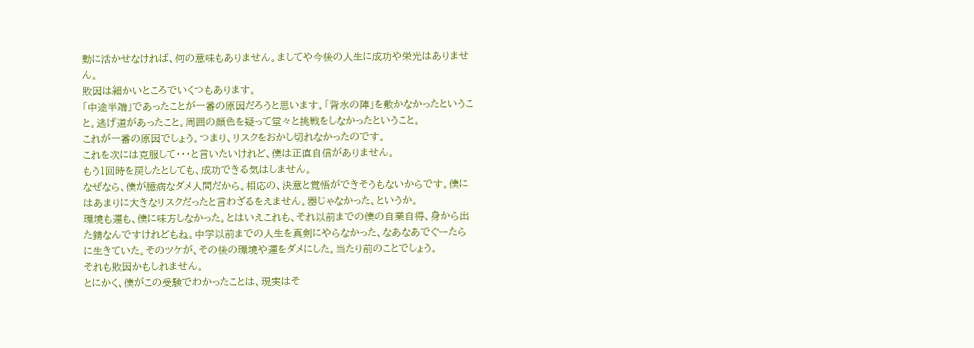動に活かせなければ、何の意味もありません。ましてや今後の人生に成功や栄光はありません。
敗因は細かいところでいくつもあります。
「中途半端」であったことが一番の原因だろうと思います。「背水の陣」を敷かなかったということ。逃げ道があったこと。周囲の顔色を疑って堂々と挑戦をしなかったということ。
これが一番の原因でしょう。つまり、リスクをおかし切れなかったのです。
これを次には克服して・・・と言いたいけれど、僕は正直自信がありません。
もう1回時を戻したとしても、成功できる気はしません。
なぜなら、僕が臆病なダメ人間だから。相応の、決意と覚悟ができそうもないからです。僕にはあまりに大きなリスクだったと言わざるをえません。器じゃなかった、というか。
環境も運も、僕に味方しなかった。とはいえこれも、それ以前までの僕の自業自得、身から出た錆なんですけれどもね。中学以前までの人生を真剣にやらなかった、なあなあでぐーたらに生きていた。そのツケが、その後の環境や運をダメにした。当たり前のことでしょう。
それも敗因かもしれません。
とにかく、僕がこの受験でわかったことは、現実はそ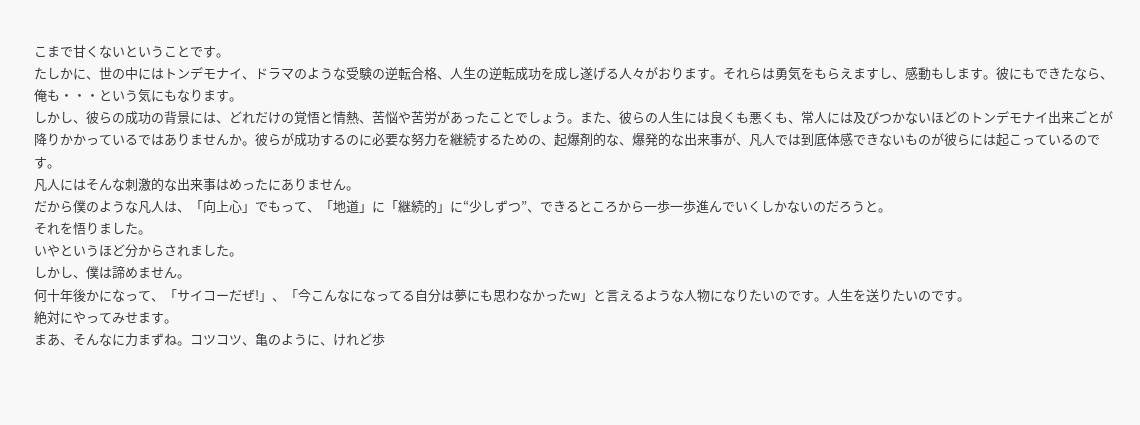こまで甘くないということです。
たしかに、世の中にはトンデモナイ、ドラマのような受験の逆転合格、人生の逆転成功を成し遂げる人々がおります。それらは勇気をもらえますし、感動もします。彼にもできたなら、俺も・・・という気にもなります。
しかし、彼らの成功の背景には、どれだけの覚悟と情熱、苦悩や苦労があったことでしょう。また、彼らの人生には良くも悪くも、常人には及びつかないほどのトンデモナイ出来ごとが降りかかっているではありませんか。彼らが成功するのに必要な努力を継続するための、起爆剤的な、爆発的な出来事が、凡人では到底体感できないものが彼らには起こっているのです。
凡人にはそんな刺激的な出来事はめったにありません。
だから僕のような凡人は、「向上心」でもって、「地道」に「継続的」に“少しずつ”、できるところから一歩一歩進んでいくしかないのだろうと。
それを悟りました。
いやというほど分からされました。
しかし、僕は諦めません。
何十年後かになって、「サイコーだぜ!」、「今こんなになってる自分は夢にも思わなかったw」と言えるような人物になりたいのです。人生を送りたいのです。
絶対にやってみせます。
まあ、そんなに力まずね。コツコツ、亀のように、けれど歩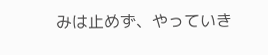みは止めず、やっていき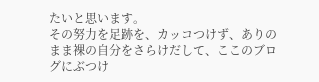たいと思います。
その努力を足跡を、カッコつけず、ありのまま裸の自分をさらけだして、ここのブログにぶつけ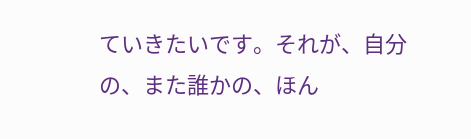ていきたいです。それが、自分の、また誰かの、ほん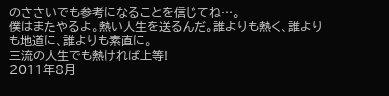のささいでも参考になることを信じてね…。
僕はまたやるよ。熱い人生を送るんだ。誰よりも熱く、誰よりも地道に、誰よりも素直に。
三流の人生でも熱ければ上等!
2011年8月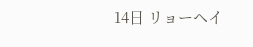14日 リョーヘイ